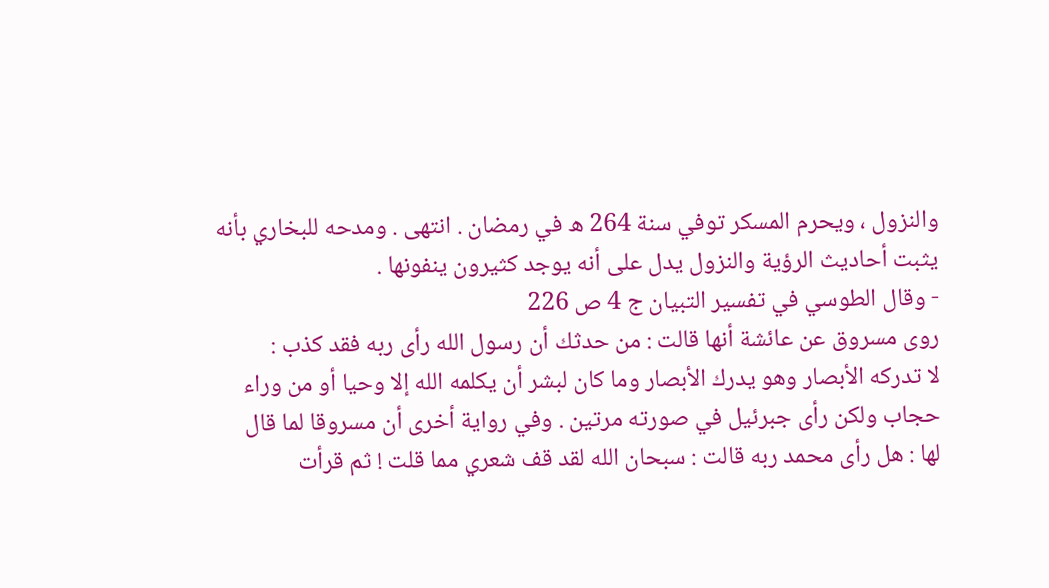والنزول ، ويحرم المسكر توفي سنة 264 ه في رمضان . انتهى . ومدحه للبخاري بأنه
يثبت أحاديث الرؤية والنزول يدل على أنه يوجد كثيرون ينفونها .
- وقال الطوسي في تفسير التبيان ج 4 ص 226
روى مسروق عن عائشة أنها قالت : من حدثك أن رسول الله رأى ربه فقد كذب :
لا تدركه الأبصار وهو يدرك الأبصار وما كان لبشر أن يكلمه الله إلا وحيا أو من وراء
حجاب ولكن رأى جبرئيل في صورته مرتين . وفي رواية أخرى أن مسروقا لما قال
لها : هل رأى محمد ربه قالت : سبحان الله لقد قف شعري مما قلت ! ثم قرأت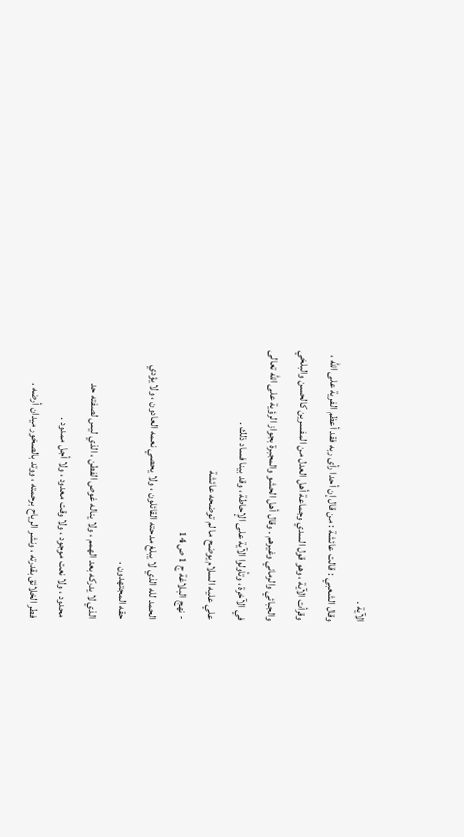الآية .
وقال الشعبي : قالت عائشة : من قال إن أحدا رأى ربه فقد أعظم الفرية على الله ،
وقرأت الآية ، وهو قول السدي وجماعة أهل العدل من المفسرين كالحسن والبلخي
والجبائي والرماني وغيرهم . وقال أهل الحشو والمجبرة بجواز الرؤية على الله تعالى
في الآخرة ، وتأولوا الآية على الإحاطة ، وقد بينا فساد ذلك .
علي عليه السلام يوضح ما لم توضحه عائشة
- نهج البلاغة ج 1 ص 14
الحمد لله الذي لا يبلغ مدحته القائلون ، ولا يحصي نعمه العادون ، ولا يؤدي
حقه المجتهدون .
الذي لا يدركه بعد الهمم ، ولا يناله غوص الفطن ، الذي ليس لصفته حد
محدود ، ولا نعت موجود ، ولا وقت معدود ، ولا أجل ممدود .
فطر الخلائق بقدرته ، ونشر الرياح برحمته ، ووتد بالصخور ميدان أرضه .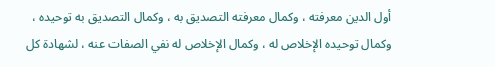أول الدين معرفته ، وكمال معرفته التصديق به ، وكمال التصديق به توحيده ،
وكمال توحيده الإخلاص له ، وكمال الإخلاص له نفي الصفات عنه ، لشهادة كل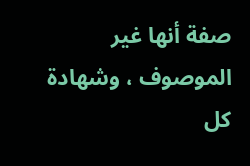صفة أنها غير الموصوف ، وشهادة كل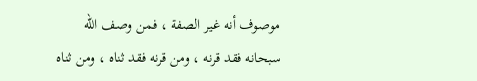موصوف أنه غير الصفة ، فمن وصف الله
سبحانه فقد قرنه ، ومن قرنه فقد ثناه ، ومن ثناه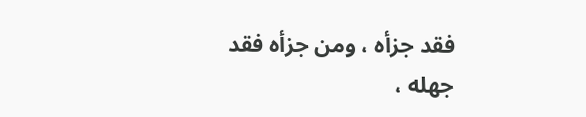فقد جزأه ، ومن جزأه فقد جهله ،